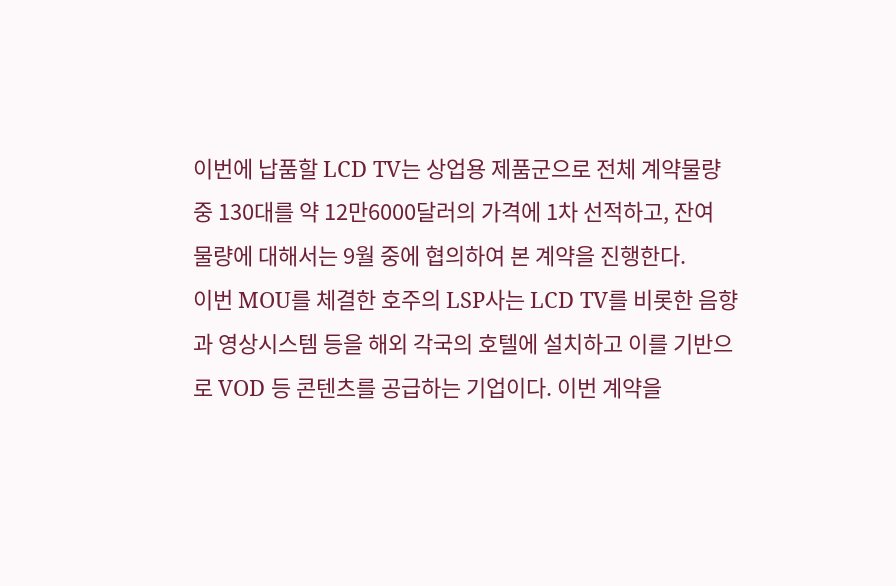이번에 납품할 LCD TV는 상업용 제품군으로 전체 계약물량 중 130대를 약 12만6000달러의 가격에 1차 선적하고, 잔여 물량에 대해서는 9월 중에 협의하여 본 계약을 진행한다.
이번 MOU를 체결한 호주의 LSP사는 LCD TV를 비롯한 음향과 영상시스템 등을 해외 각국의 호텔에 설치하고 이를 기반으로 VOD 등 콘텐츠를 공급하는 기업이다. 이번 계약을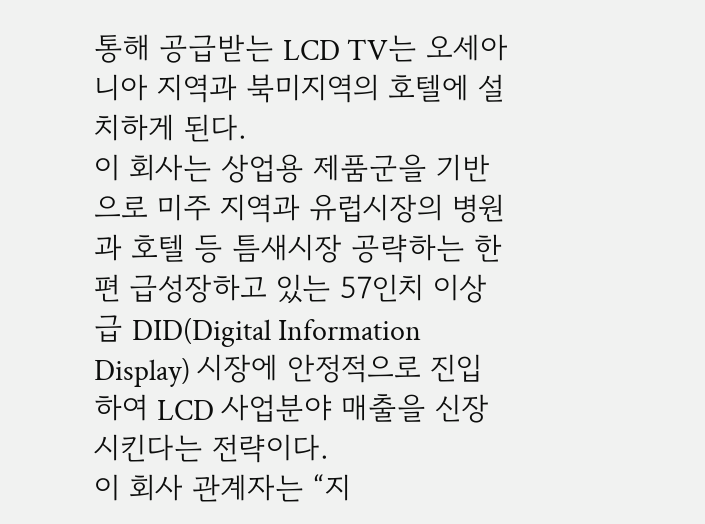통해 공급받는 LCD TV는 오세아니아 지역과 북미지역의 호텔에 설치하게 된다.
이 회사는 상업용 제품군을 기반으로 미주 지역과 유럽시장의 병원과 호텔 등 틈새시장 공략하는 한편 급성장하고 있는 57인치 이상급 DID(Digital Information Display) 시장에 안정적으로 진입하여 LCD 사업분야 매출을 신장시킨다는 전략이다.
이 회사 관계자는 “지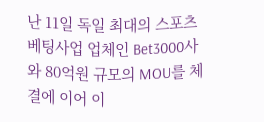난 11일 독일 최대의 스포츠 베팅사업 업체인 Bet3000사와 80억원 규모의 MOU를 체결에 이어 이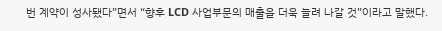번 계약이 성사됐다”면서 “향후 LCD 사업부문의 매출을 더욱 늘려 나갈 것”이라고 말했다.